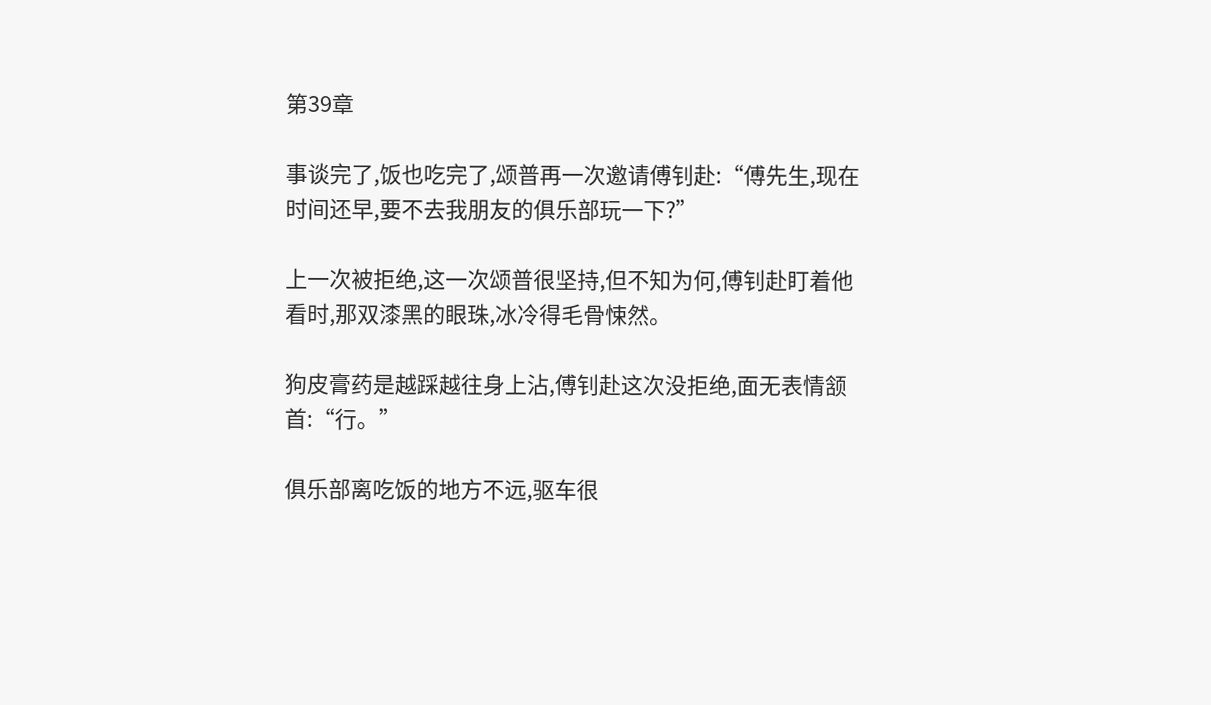第39章

事谈完了,饭也吃完了,颂普再一次邀请傅钊赴:“傅先生,现在时间还早,要不去我朋友的俱乐部玩一下?”

上一次被拒绝,这一次颂普很坚持,但不知为何,傅钊赴盯着他看时,那双漆黑的眼珠,冰冷得毛骨悚然。

狗皮膏药是越踩越往身上沾,傅钊赴这次没拒绝,面无表情颔首:“行。”

俱乐部离吃饭的地方不远,驱车很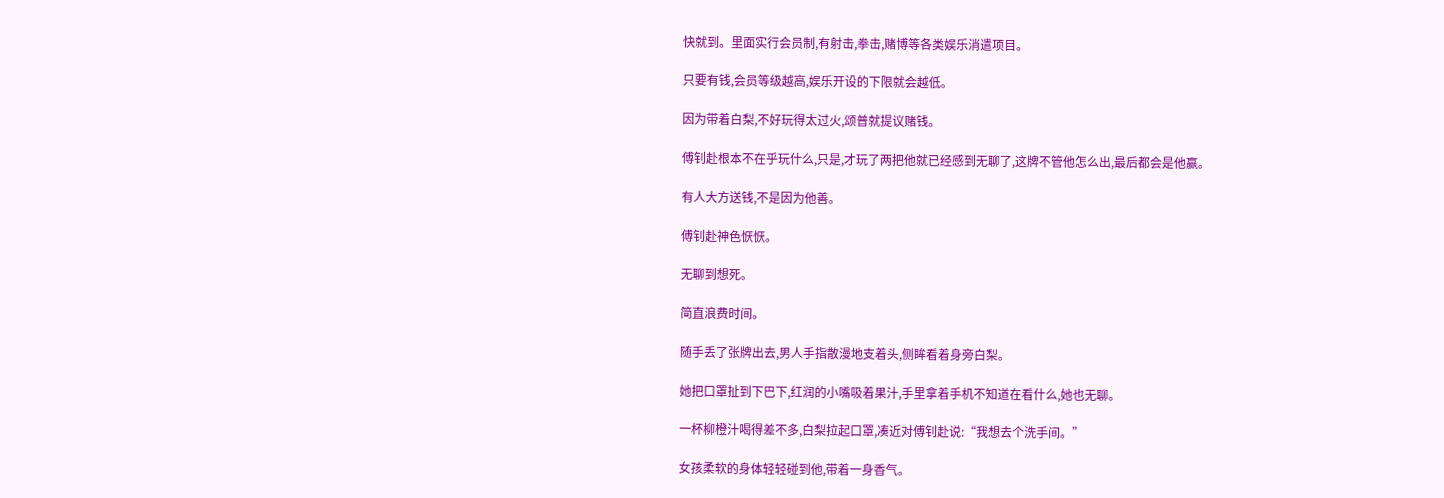快就到。里面实行会员制,有射击,拳击,赌博等各类娱乐消遣项目。

只要有钱,会员等级越高,娱乐开设的下限就会越低。

因为带着白梨,不好玩得太过火,颂普就提议赌钱。

傅钊赴根本不在乎玩什么,只是,才玩了两把他就已经感到无聊了,这牌不管他怎么出,最后都会是他赢。

有人大方送钱,不是因为他善。

傅钊赴神色恹恹。

无聊到想死。

简直浪费时间。

随手丢了张牌出去,男人手指散漫地支着头,侧眸看着身旁白梨。

她把口罩扯到下巴下,红润的小嘴吸着果汁,手里拿着手机不知道在看什么,她也无聊。

一杯柳橙汁喝得差不多,白梨拉起口罩,凑近对傅钊赴说:“我想去个洗手间。”

女孩柔软的身体轻轻碰到他,带着一身香气。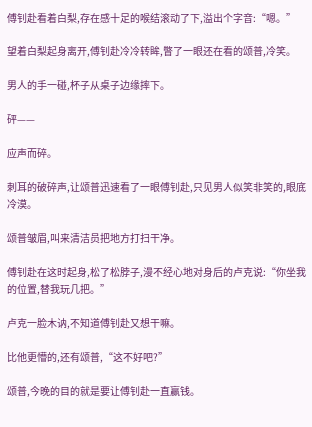傅钊赴看着白梨,存在感十足的喉结滚动了下,溢出个字音:“嗯。”

望着白梨起身离开,傅钊赴冷冷转眸,瞥了一眼还在看的颂普,冷笑。

男人的手一碰,杯子从桌子边缘摔下。

砰——

应声而碎。

刺耳的破碎声,让颂普迅速看了一眼傅钊赴,只见男人似笑非笑的,眼底冷漠。

颂普皱眉,叫来清洁员把地方打扫干净。

傅钊赴在这时起身,松了松脖子,漫不经心地对身后的卢克说:“你坐我的位置,替我玩几把。”

卢克一脸木讷,不知道傅钊赴又想干嘛。

比他更懵的,还有颂普,“这不好吧?”

颂普,今晚的目的就是要让傅钊赴一直赢钱。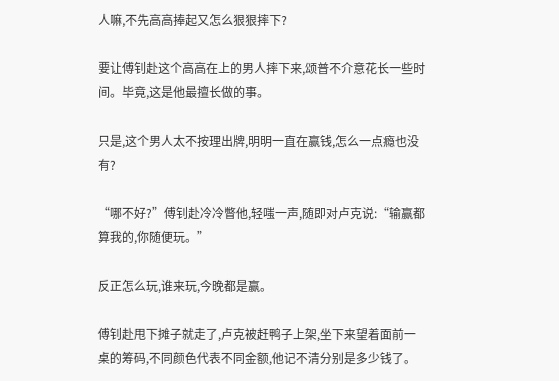人嘛,不先高高捧起又怎么狠狠摔下?

要让傅钊赴这个高高在上的男人摔下来,颂普不介意花长一些时间。毕竟,这是他最擅长做的事。

只是,这个男人太不按理出牌,明明一直在赢钱,怎么一点瘾也没有?

“哪不好?”傅钊赴冷冷瞥他,轻嗤一声,随即对卢克说:“输赢都算我的,你随便玩。”

反正怎么玩,谁来玩,今晚都是赢。

傅钊赴甩下摊子就走了,卢克被赶鸭子上架,坐下来望着面前一桌的筹码,不同颜色代表不同金额,他记不清分别是多少钱了。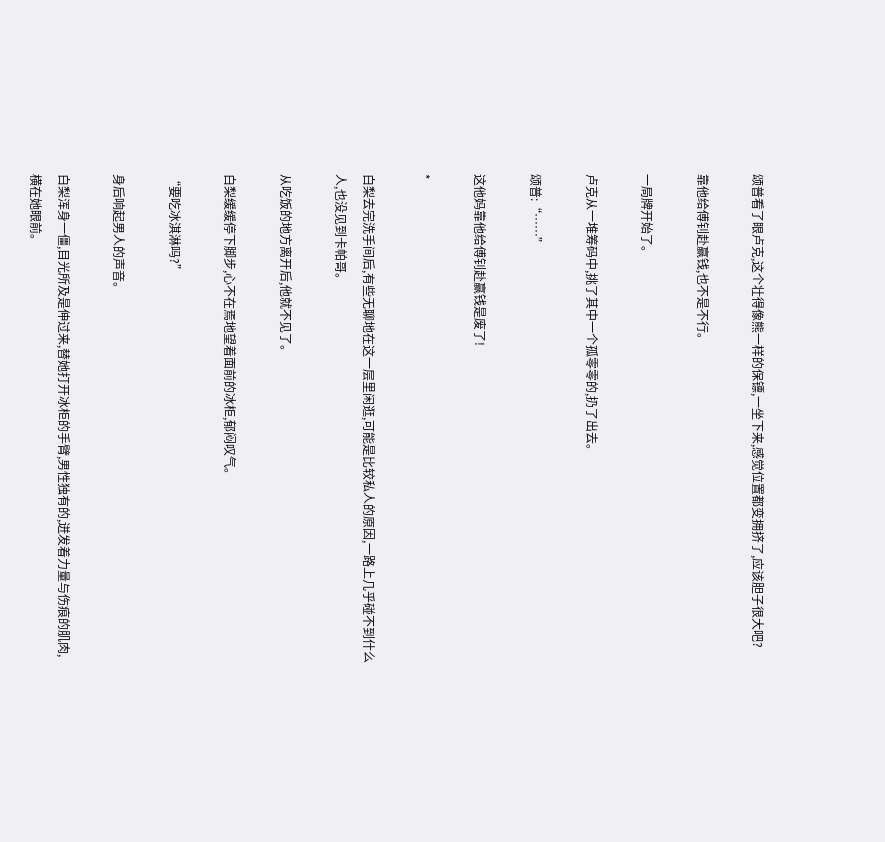颂普看了眼卢克,这个壮得像熊一样的保镖,一坐下来,感觉位置都变拥挤了,应该胆子很大吧?

靠他给傅钊赴赢钱,也不是不行。

一局牌开始了。

卢克从一堆筹码中,挑了其中一个孤零零的,扔了出去。

颂普:“……”

这他妈靠他给傅钊赴赢钱是废了!

*

白梨去完洗手间后,有些无聊地在这一层里闲逛,可能是比较私人的原因,一路上几乎碰不到什么人,也没见到卡帕哥。

从吃饭的地方离开后,他就不见了。

白梨缓缓停下脚步,心不在焉地望着面前的冰柜,郁闷叹气。

“要吃冰淇淋吗?”

身后响起男人的声音。

白梨浑身一僵,目光所及是伸过来,替她打开冰柜的手臂,男性独有的,迸发着力量与伤痕的肌肉,横在她眼前。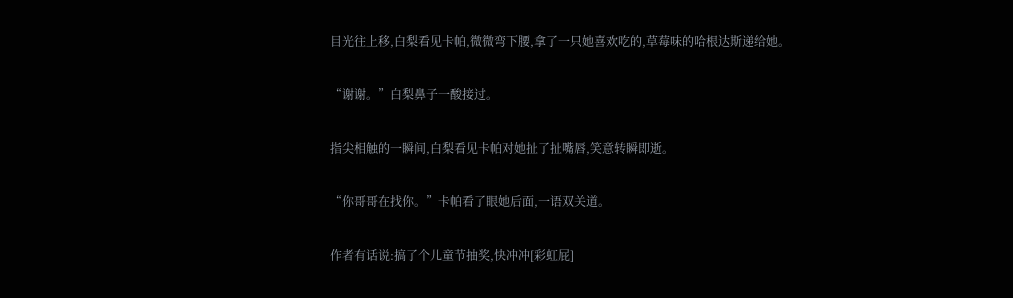目光往上移,白梨看见卡帕,微微弯下腰,拿了一只她喜欢吃的,草莓味的哈根达斯递给她。

“谢谢。”白梨鼻子一酸接过。

指尖相触的一瞬间,白梨看见卡帕对她扯了扯嘴唇,笑意转瞬即逝。

“你哥哥在找你。”卡帕看了眼她后面,一语双关道。

作者有话说:搞了个儿童节抽奖,快冲冲[彩虹屁]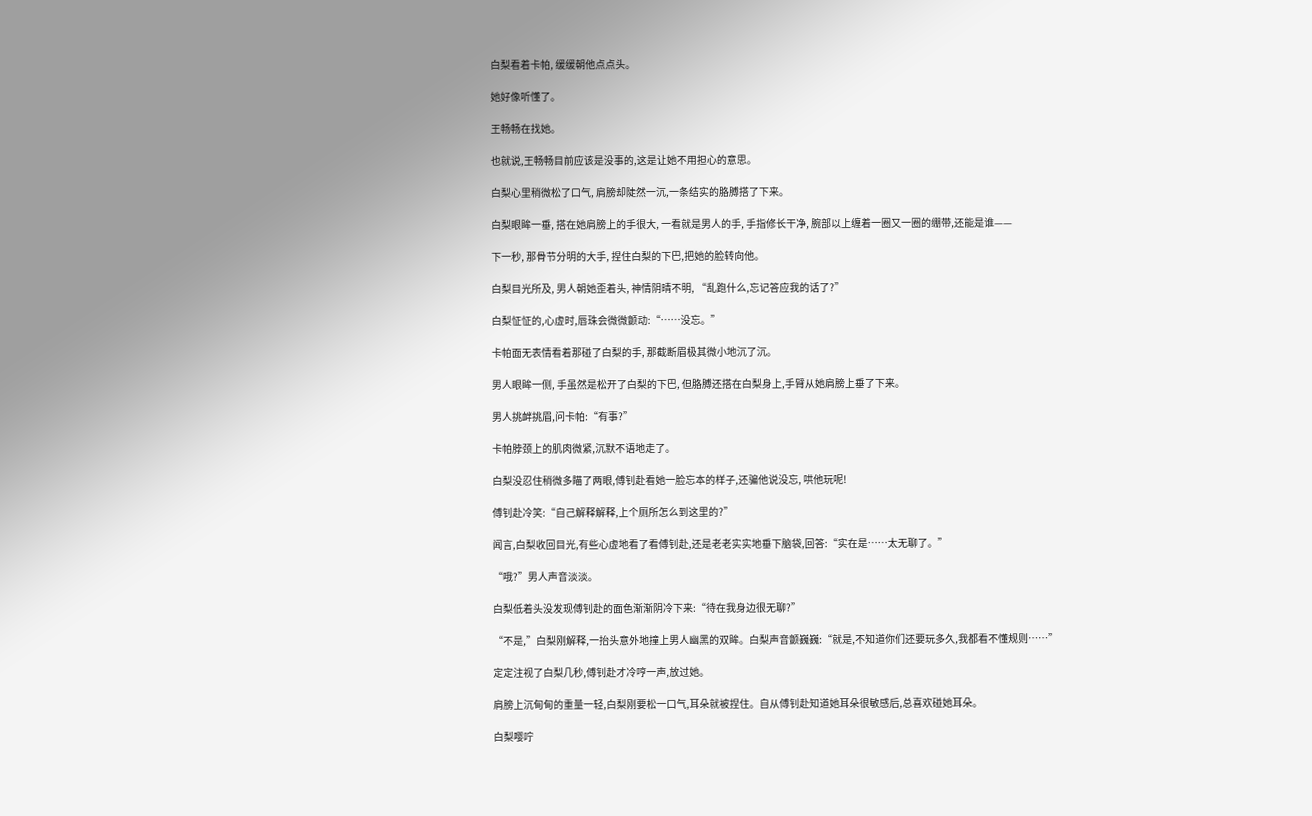白梨看着卡帕, 缓缓朝他点点头。

她好像听懂了。

王畅畅在找她。

也就说,王畅畅目前应该是没事的,这是让她不用担心的意思。

白梨心里稍微松了口气, 肩膀却陡然一沉,一条结实的胳膊搭了下来。

白梨眼眸一垂, 搭在她肩膀上的手很大, 一看就是男人的手, 手指修长干净, 腕部以上缠着一圈又一圈的绷带,还能是谁——

下一秒, 那骨节分明的大手, 捏住白梨的下巴,把她的脸转向他。

白梨目光所及, 男人朝她歪着头, 神情阴晴不明, “乱跑什么,忘记答应我的话了?”

白梨怔怔的,心虚时,唇珠会微微颤动:“……没忘。”

卡帕面无表情看着那碰了白梨的手, 那截断眉极其微小地沉了沉。

男人眼眸一侧, 手虽然是松开了白梨的下巴, 但胳膊还搭在白梨身上,手臂从她肩膀上垂了下来。

男人挑衅挑眉,问卡帕:“有事?”

卡帕脖颈上的肌肉微紧,沉默不语地走了。

白梨没忍住稍微多瞄了两眼,傅钊赴看她一脸忘本的样子,还骗他说没忘, 哄他玩呢!

傅钊赴冷笑:“自己解释解释,上个厕所怎么到这里的?”

闻言,白梨收回目光,有些心虚地看了看傅钊赴,还是老老实实地垂下脑袋,回答:“实在是……太无聊了。”

“哦?”男人声音淡淡。

白梨低着头没发现傅钊赴的面色渐渐阴冷下来:“待在我身边很无聊?”

“不是,”白梨刚解释,一抬头意外地撞上男人幽黑的双眸。白梨声音颤巍巍:“就是,不知道你们还要玩多久,我都看不懂规则……”

定定注视了白梨几秒,傅钊赴才冷哼一声,放过她。

肩膀上沉甸甸的重量一轻,白梨刚要松一口气,耳朵就被捏住。自从傅钊赴知道她耳朵很敏感后,总喜欢碰她耳朵。

白梨嘤咛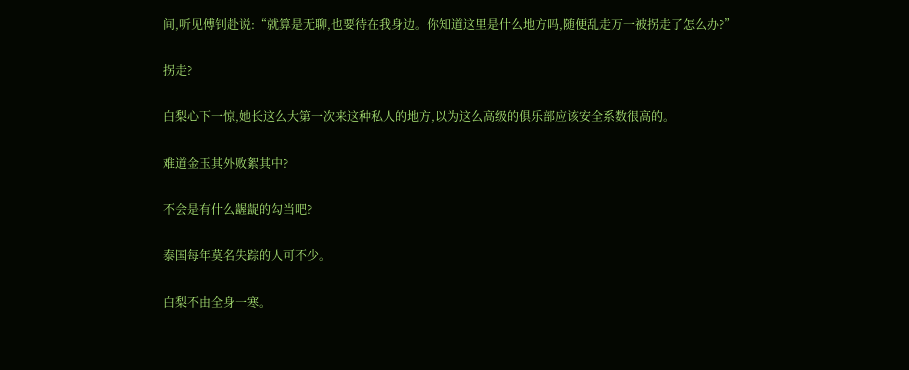间,听见傅钊赴说:“就算是无聊,也要待在我身边。你知道这里是什么地方吗,随便乱走万一被拐走了怎么办?”

拐走?

白梨心下一惊,她长这么大第一次来这种私人的地方,以为这么高级的俱乐部应该安全系数很高的。

难道金玉其外败絮其中?

不会是有什么龌龊的勾当吧?

泰国每年莫名失踪的人可不少。

白梨不由全身一寒。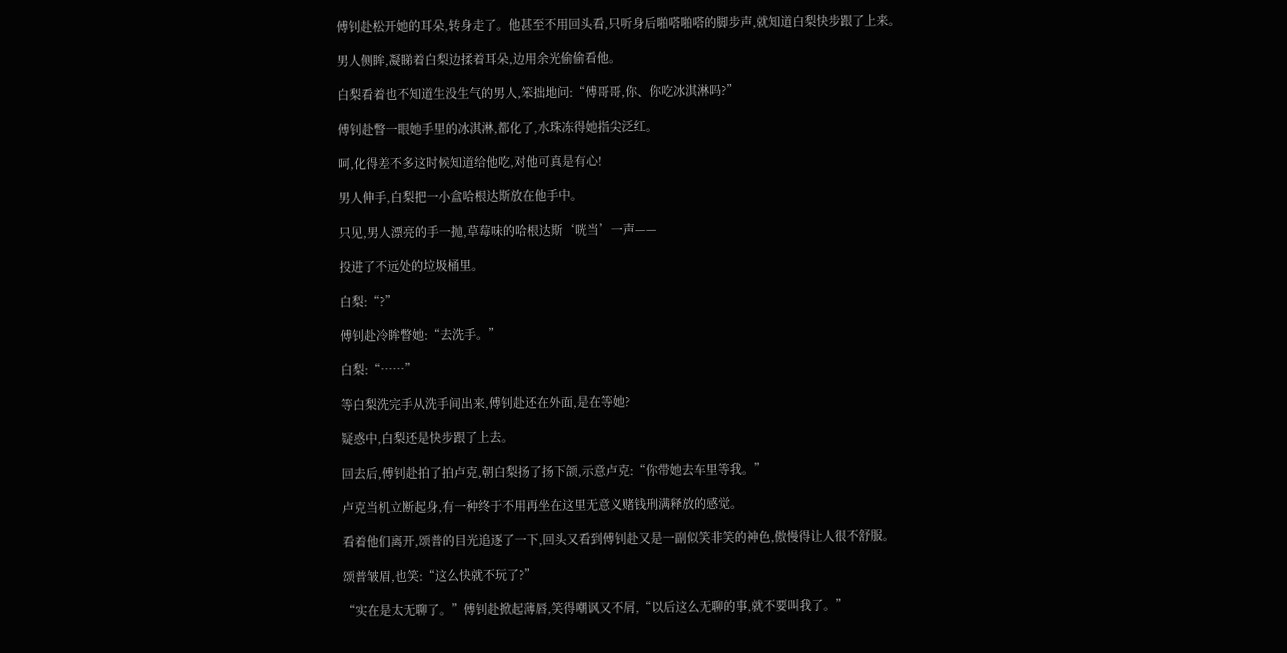傅钊赴松开她的耳朵,转身走了。他甚至不用回头看,只听身后啪嗒啪嗒的脚步声,就知道白梨快步跟了上来。

男人侧眸,凝睇着白梨边揉着耳朵,边用余光偷偷看他。

白梨看着也不知道生没生气的男人,笨拙地问:“傅哥哥,你、你吃冰淇淋吗?”

傅钊赴瞥一眼她手里的冰淇淋,都化了,水珠冻得她指尖泛红。

呵,化得差不多这时候知道给他吃,对他可真是有心!

男人伸手,白梨把一小盒哈根达斯放在他手中。

只见,男人漂亮的手一抛,草莓味的哈根达斯‘咣当’一声——

投进了不远处的垃圾桶里。

白梨:“?”

傅钊赴冷眸瞥她:“去洗手。”

白梨:“……”

等白梨洗完手从洗手间出来,傅钊赴还在外面,是在等她?

疑惑中,白梨还是快步跟了上去。

回去后,傅钊赴拍了拍卢克,朝白梨扬了扬下颌,示意卢克:“你带她去车里等我。”

卢克当机立断起身,有一种终于不用再坐在这里无意义赌钱刑满释放的感觉。

看着他们离开,颂普的目光追逐了一下,回头又看到傅钊赴又是一副似笑非笑的神色,傲慢得让人很不舒服。

颂普皱眉,也笑:“这么快就不玩了?”

“实在是太无聊了。”傅钊赴掀起薄唇,笑得嘲讽又不屑,“以后这么无聊的事,就不要叫我了。”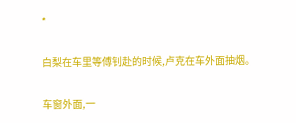*

白梨在车里等傅钊赴的时候,卢克在车外面抽烟。

车窗外面,一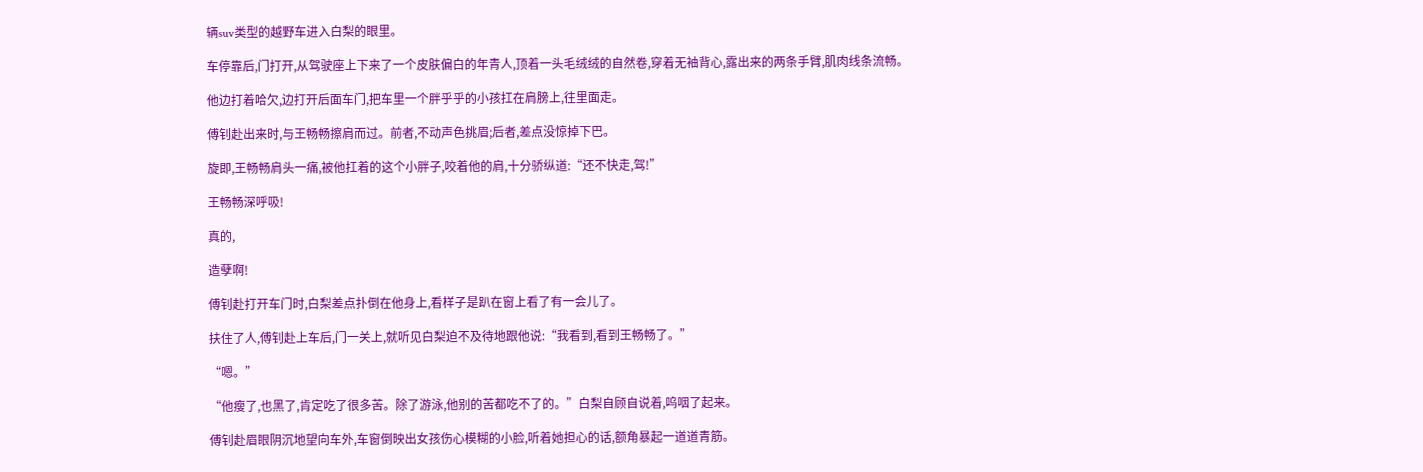辆suv类型的越野车进入白梨的眼里。

车停靠后,门打开,从驾驶座上下来了一个皮肤偏白的年青人,顶着一头毛绒绒的自然卷,穿着无袖背心,露出来的两条手臂,肌肉线条流畅。

他边打着哈欠,边打开后面车门,把车里一个胖乎乎的小孩扛在肩膀上,往里面走。

傅钊赴出来时,与王畅畅擦肩而过。前者,不动声色挑眉;后者,差点没惊掉下巴。

旋即,王畅畅肩头一痛,被他扛着的这个小胖子,咬着他的肩,十分骄纵道:“还不快走,驾!”

王畅畅深呼吸!

真的,

造孽啊!

傅钊赴打开车门时,白梨差点扑倒在他身上,看样子是趴在窗上看了有一会儿了。

扶住了人,傅钊赴上车后,门一关上,就听见白梨迫不及待地跟他说:“我看到,看到王畅畅了。”

“嗯。”

“他瘦了,也黑了,肯定吃了很多苦。除了游泳,他别的苦都吃不了的。”白梨自顾自说着,呜咽了起来。

傅钊赴眉眼阴沉地望向车外,车窗倒映出女孩伤心模糊的小脸,听着她担心的话,额角暴起一道道青筋。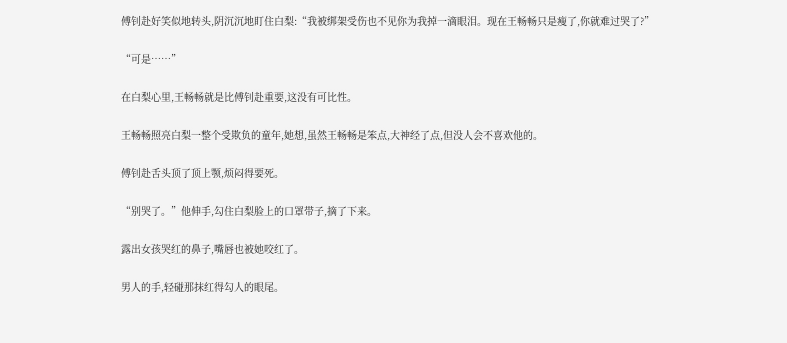傅钊赴好笑似地转头,阴沉沉地盯住白梨:“我被绑架受伤也不见你为我掉一滴眼泪。现在王畅畅只是瘦了,你就难过哭了?”

“可是……”

在白梨心里,王畅畅就是比傅钊赴重要,这没有可比性。

王畅畅照亮白梨一整个受欺负的童年,她想,虽然王畅畅是笨点,大神经了点,但没人会不喜欢他的。

傅钊赴舌头顶了顶上颚,烦闷得要死。

“别哭了。”他伸手,勾住白梨脸上的口罩带子,摘了下来。

露出女孩哭红的鼻子,嘴唇也被她咬红了。

男人的手,轻碰那抹红得勾人的眼尾。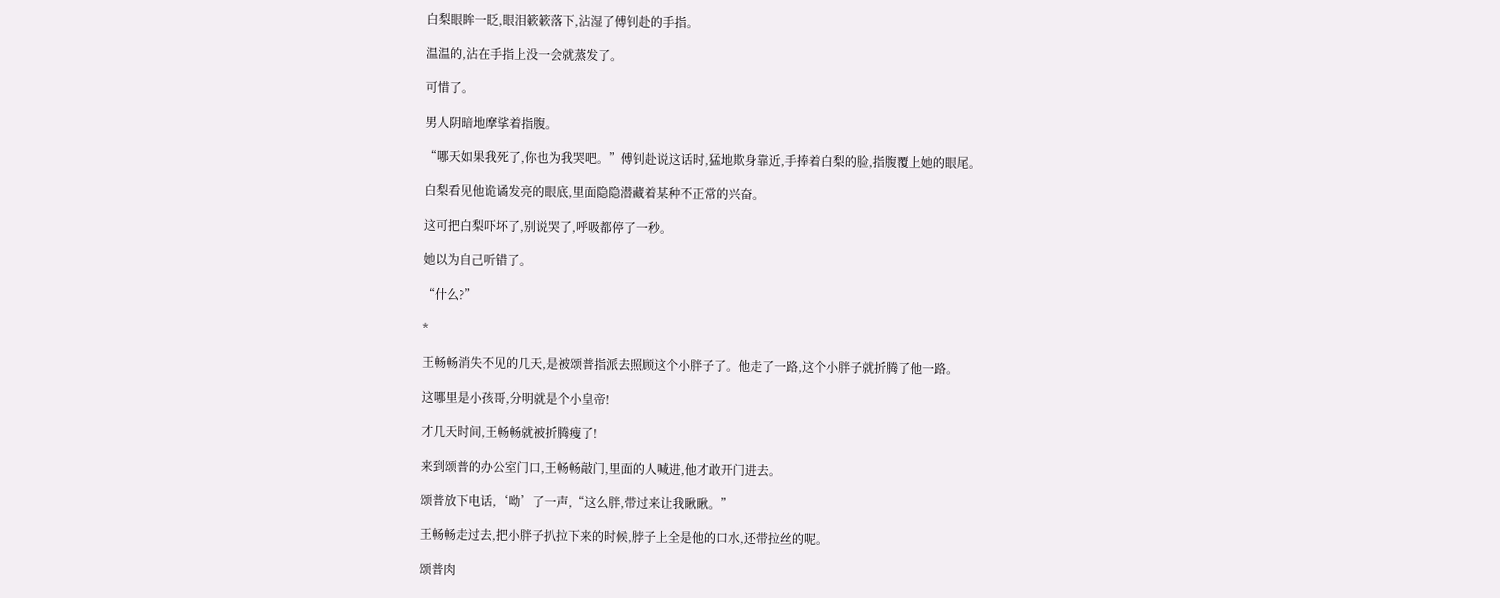白梨眼眸一眨,眼泪簌簌落下,沾湿了傅钊赴的手指。

温温的,沾在手指上没一会就蒸发了。

可惜了。

男人阴暗地摩挲着指腹。

“哪天如果我死了,你也为我哭吧。”傅钊赴说这话时,猛地欺身靠近,手捧着白梨的脸,指腹覆上她的眼尾。

白梨看见他诡谲发亮的眼底,里面隐隐潜藏着某种不正常的兴奋。

这可把白梨吓坏了,别说哭了,呼吸都停了一秒。

她以为自己听错了。

“什么?”

*

王畅畅消失不见的几天,是被颂普指派去照顾这个小胖子了。他走了一路,这个小胖子就折腾了他一路。

这哪里是小孩哥,分明就是个小皇帝!

才几天时间,王畅畅就被折腾瘦了!

来到颂普的办公室门口,王畅畅敲门,里面的人喊进,他才敢开门进去。

颂普放下电话,‘呦’了一声,“这么胖,带过来让我瞅瞅。”

王畅畅走过去,把小胖子扒拉下来的时候,脖子上全是他的口水,还带拉丝的呢。

颂普肉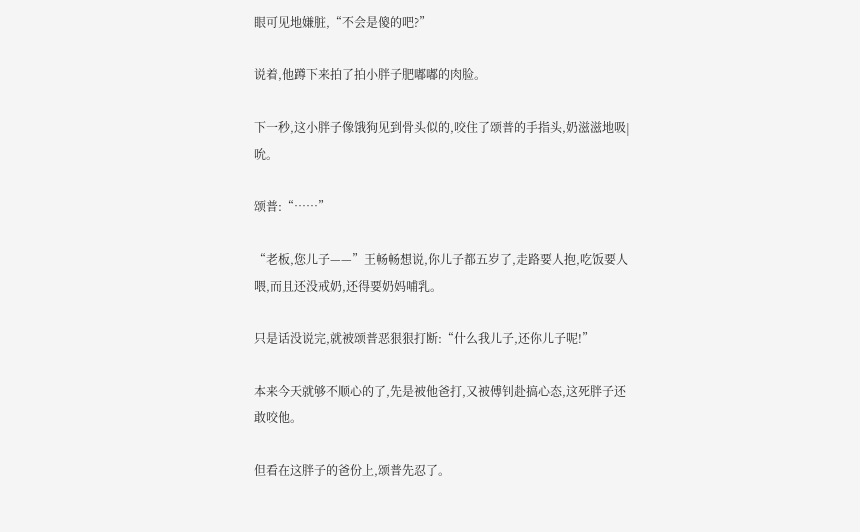眼可见地嫌脏,“不会是傻的吧?”

说着,他蹲下来拍了拍小胖子肥嘟嘟的肉脸。

下一秒,这小胖子像饿狗见到骨头似的,咬住了颂普的手指头,奶滋滋地吸|吮。

颂普:“……”

“老板,您儿子——”王畅畅想说,你儿子都五岁了,走路要人抱,吃饭要人喂,而且还没戒奶,还得要奶妈哺乳。

只是话没说完,就被颂普恶狠狠打断:“什么我儿子,还你儿子呢!”

本来今天就够不顺心的了,先是被他爸打,又被傅钊赴搞心态,这死胖子还敢咬他。

但看在这胖子的爸份上,颂普先忍了。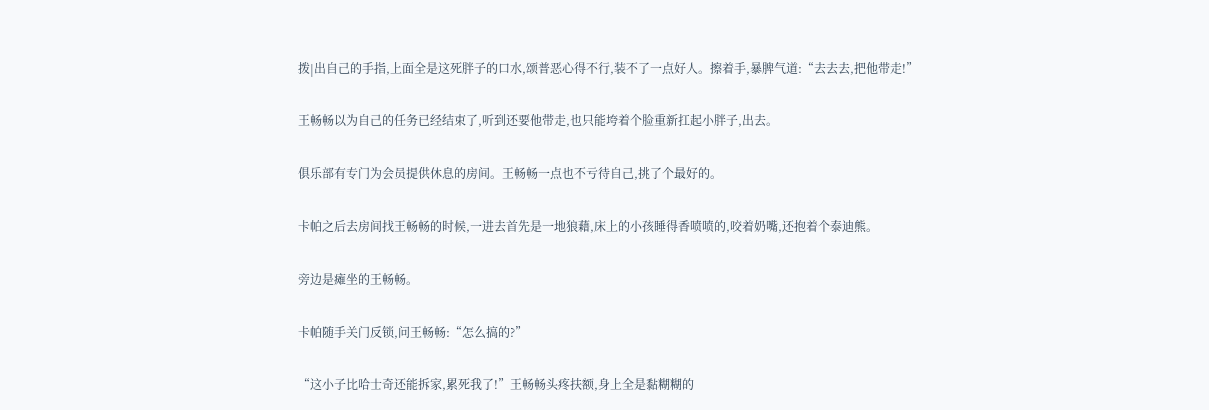拨|出自己的手指,上面全是这死胖子的口水,颂普恶心得不行,装不了一点好人。擦着手,暴脾气道:“去去去,把他带走!”

王畅畅以为自己的任务已经结束了,听到还要他带走,也只能垮着个脸重新扛起小胖子,出去。

俱乐部有专门为会员提供休息的房间。王畅畅一点也不亏待自己,挑了个最好的。

卡帕之后去房间找王畅畅的时候,一进去首先是一地狼藉,床上的小孩睡得香喷喷的,咬着奶嘴,还抱着个泰迪熊。

旁边是瘫坐的王畅畅。

卡帕随手关门反锁,问王畅畅:“怎么搞的?”

“这小子比哈士奇还能拆家,累死我了!”王畅畅头疼扶额,身上全是黏糊糊的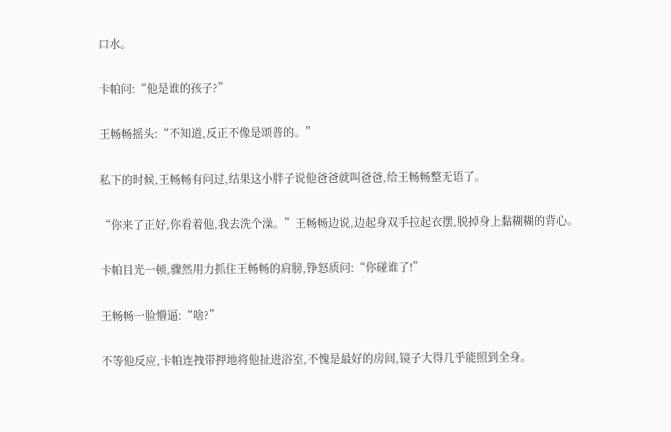口水。

卡帕问:“他是谁的孩子?”

王畅畅摇头:“不知道,反正不像是颂普的。”

私下的时候,王畅畅有问过,结果这小胖子说他爸爸就叫爸爸,给王畅畅整无语了。

“你来了正好,你看着他,我去洗个澡。”王畅畅边说,边起身双手拉起衣摆,脱掉身上黏糊糊的背心。

卡帕目光一顿,骤然用力抓住王畅畅的肩膀,铮怒质问:“你碰谁了!”

王畅畅一脸懵逼:“啥?”

不等他反应,卡帕连拽带押地将他扯进浴室,不愧是最好的房间,镜子大得几乎能照到全身。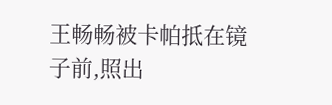王畅畅被卡帕抵在镜子前,照出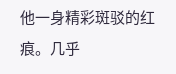他一身精彩斑驳的红痕。几乎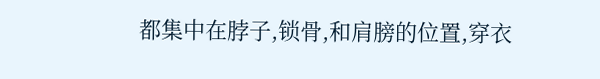都集中在脖子,锁骨,和肩膀的位置,穿衣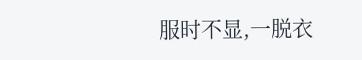服时不显,一脱衣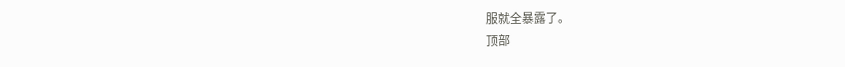服就全暴露了。
顶部